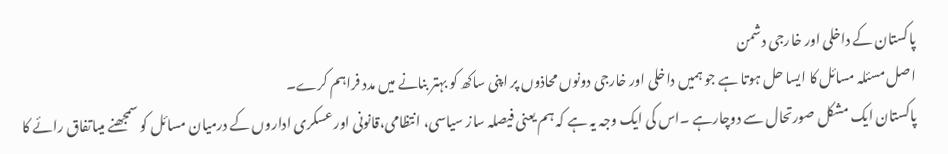پاکستان کے داخلی اور خارجی دشمن
اصل مسئلہ مسائل کا ایسا حل ہوتا ہے جو ہمیں داخلی اور خارجی دونوں محاذوں پر اپنی ساکھ کو بہتر بنانے میں مدد فراہم کرے۔
پاکستان ایک مشکل صورتحال سے دوچارہے ۔اس کی ایک وجہ یہ ہے کہ ہم یعنی فیصلہ ساز سیاسی، انتظامی،قانونی اور عسکری اداروں کے درمیان مسائل کو سمجھنے میںاتفاق رائے کا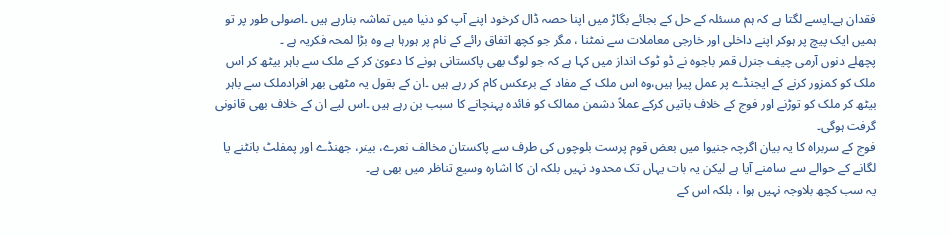فقدان ہے۔ایسے لگتا ہے کہ ہم مسئلہ کے حل کے بجائے بگاڑ میں اپنا حصہ ڈال کرخود اپنے آپ کو دنیا میں تماشہ بنارہے ہیں ۔اصولی طور پر تو ہمیں ایک پیچ پر ہوکر اپنے داخلی اور خارجی معاملات سے نمٹنا ، مگر جو کچھ اتفاق رائے کے نام پر ہورہا ہے وہ بڑا لمحہ فکریہ ہے ۔
پچھلے دنوں آرمی چیف جنرل قمر باجوہ نے ڈو ٹوک انداز میں کہا ہے کہ جو لوگ بھی پاکستانی ہونے کا دعویٰ کر کے ملک سے باہر بیٹھ کر اس ملک کو کمزور کرنے کے ایجنڈے پر عمل پیرا ہیں،وہ اس ملک کے مفاد کے برعکس کام کر رہے ہیں ۔ان کے بقول یہ مٹھی بھر افرادملک سے باہر بیٹھ کر ملک کو توڑنے اور فوج کے خلاف باتیں کرکے عملاً دشمن ممالک کو فائدہ پہنچانے کا سبب بن رہے ہیں ۔اس لیے ان کے خلاف بھی قانونی گرفت ہوگی۔
فوج کے سربراہ کا یہ بیان اگرچہ جنیوا میں بعض قوم پرست بلوچوں کی طرف سے پاکستان مخالف نعرے، بینر، جھنڈے اور پمفلٹ بانٹنے یا لگانے کے حوالے سے سامنے آیا ہے لیکن یہ بات یہاں تک محدود نہیں بلکہ ان کا اشارہ وسیع تناظر میں بھی ہے۔
یہ سب کچھ بلاوجہ نہیں ہوا ، بلکہ اس کے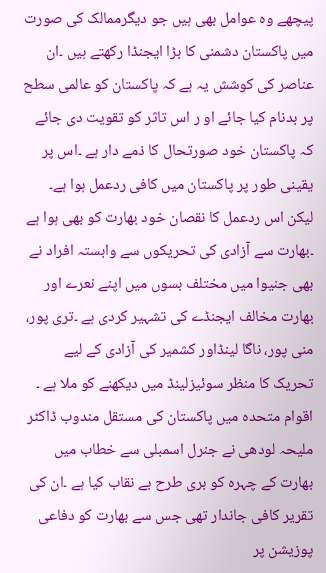پیچھے وہ عوامل بھی ہیں جو دیگرممالک کی صورت میں پاکستان دشمنی کا بڑا ایجنڈا رکھتے ہیں ۔ان عناصر کی کوشش یہ ہے کہ پاکستان کو عالمی سطح پر بدنام کیا جائے او ر اس تاثر کو تقویت دی جائے کہ پاکستان خود صورتحال کا ذمے دار ہے ۔اس پر یقینی طور پر پاکستان میں کافی ردعمل ہوا ہے۔ لیکن اس ردعمل کا نقصان خود بھارت کو بھی ہوا ہے ۔بھارت سے آزادی کی تحریکوں سے وابستہ افراد نے بھی جنیوا میں مختلف بسوں میں اپنے نعرے اور بھارت مخالف ایجنڈے کی تشہیر کردی ہے ۔تری پور، منی پور، ناگا لینڈاور کشمیر کی آزادی کے لیے تحریک کا منظر سوئیزلینڈ میں دیکھنے کو ملا ہے ۔
اقوام متحدہ میں پاکستان کی مستقل مندوب ڈاکٹر ملیحہ لودھی نے جنرل اسمبلی سے خطاب میں بھارت کے چہرہ کو بری طرح بے نقاب کیا ہے ۔ان کی تقریر کافی جاندار تھی جس سے بھارت کو دفاعی پوزیشن پر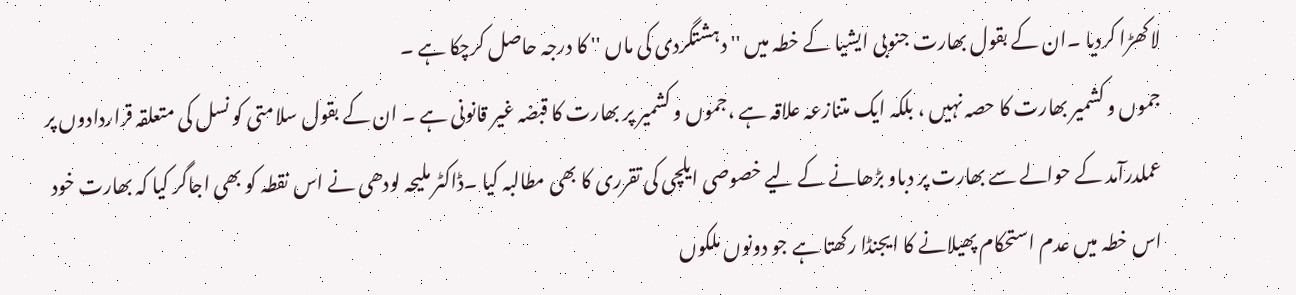لاکھڑا کردیا ۔ان کے بقول بھارت جنوبی ایشیا کے خطہ میں '' دہشتگردی کی ماں '' کا درجہ حاصل کرچکا ہے ۔
جموں و کشمیر بھارت کا حصہ نہیں ، بلکہ ایک متنازعہ علاقہ ہے ،جموں و کشمیر پر بھارت کا قبضہ غیر قانونی ہے ۔ ان کے بقول سلامتی کو نسل کی متعلقہ قراردادوں پر عملدرآمد کے حوالے سے بھارت پر دباو بڑھانے کے لیے خصوصی ایلچی کی تقرری کا بھی مطالبہ کیا ۔ڈاکٹر ملیحہ لودھی نے اس نقطہ کو بھی اجاگر کیا کہ بھارت خود اس خطہ میں عدم استحکام پھیلانے کا ایجنڈا رکھتا ہے جو دونوں ملکوں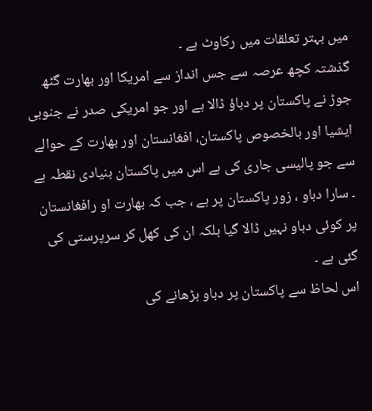میں بہتر تعلقات میں رکاوٹ ہے ۔
گذشتہ کچھ عرصہ سے جس انداز سے امریکا اور بھارت گٹھ جوڑ نے پاکستان پر دباؤ ڈالا ہے اور جو امریکی صدر نے جنوبی ایشیا اور بالخصوص پاکستان، افغانستان اور بھارت کے حوالے سے جو پالیسی جاری کی ہے اس میں پاکستان بنیادی نقطہ ہے ۔ سارا دباو ، زور پاکستان پر ہے ، جب کہ بھارت او رافغانستان پر کوئی دباو نہیں ڈالا گیا بلکہ ان کی کھل کر سرپرستی کی گئی ہے ۔
اس لحاظ سے پاکستان پر دباو بڑھانے کی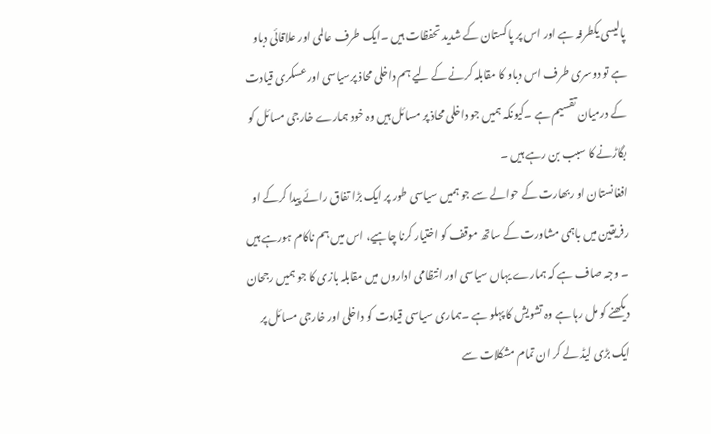پالیسی یکطرفہ ہے اور اس پر پاکستان کے شدید تحفظات ہیں ۔ایک طرف عالمی اور علاقائی دباو ہے تو دوسری طرف اس دباو کا مقابلہ کرنے کے لیے ہم داخلی محاذ پرسیاسی اور عسکری قیادت کے درمیان تقسیم ہے ۔کیونکہ ہمیں جو داخلی محاذ پر مسائل ہیں وہ خود ہمارے خارجی مسائل کو بگاڑنے کا سبب بن رہے ہیں ۔
افغانستان او ربھارت کے حوالے سے جو ہمیں سیاسی طور پر ایک بڑا تفاق رائے پیدا کرکے او رفریقین میں باہمی مشاورت کے ساتھ موقف کو اختیار کرنا چاہیے، اس میں ہم ناکام ہورہے ہیں ۔ وجہ صاف ہے کہ ہمارے یہاں سیاسی اور انتظامی اداروں میں مقابلہ بازی کا جو ہمیں رجحان دیکھنے کو مل رہا ہے وہ تشویش کا پہلو ہے ۔ہماری سیاسی قیادت کو داخلی اور خارجی مسائل پر ایک بڑی لیڈ لے کر ان تمام مشکلات سے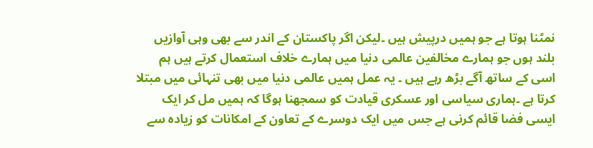نمٹنا ہوتا ہے جو ہمیں درپیش ہیں ۔لیکن اگر پاکستان کے اندر سے بھی وہی آوازیں بلند ہوں جو ہمارے مخالفین عالمی دنیا میں ہمارے خلاف استعمال کرتے ہیں ہم اسی کے ساتھ آگے بڑھ رہے ہیں ۔ یہ عمل ہمیں عالمی دنیا میں بھی تنہائی میں مبتلا کرتا ہے ۔ہماری سیاسی اور عسکری قیادت کو سمجھنا ہوگا کہ ہمیں مل کر ایک ایسی فضا قائم کرنی ہے جس میں ایک دوسرے کے تعاون کے امکانات کو زیادہ سے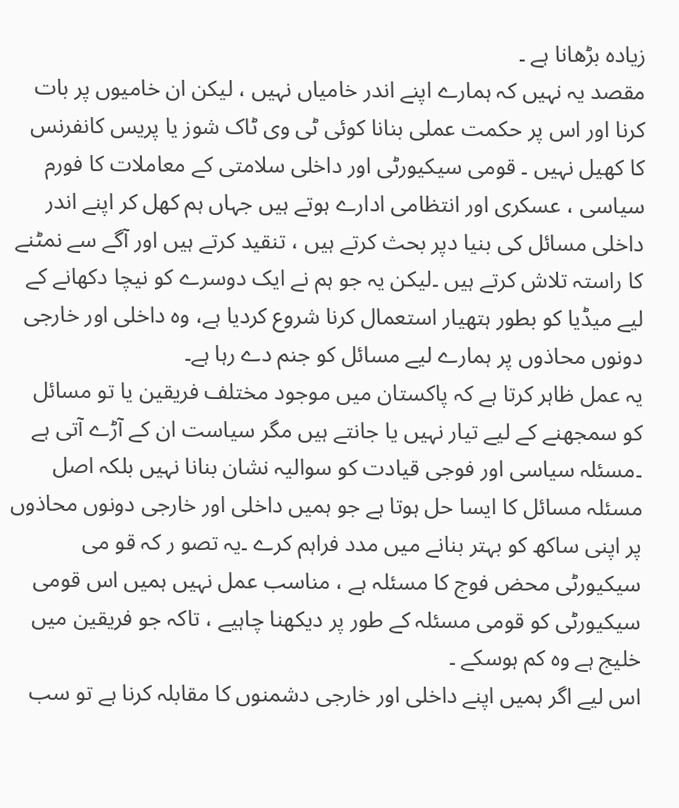زیادہ بڑھانا ہے ۔
مقصد یہ نہیں کہ ہمارے اپنے اندر خامیاں نہیں ، لیکن ان خامیوں پر بات کرنا اور اس پر حکمت عملی بنانا کوئی ٹی وی ٹاک شوز یا پریس کانفرنس کا کھیل نہیں ۔ قومی سیکیورٹی اور داخلی سلامتی کے معاملات کا فورم سیاسی ، عسکری اور انتظامی ادارے ہوتے ہیں جہاں ہم کھل کر اپنے اندر داخلی مسائل کی بنیا دپر بحث کرتے ہیں ، تنقید کرتے ہیں اور آگے سے نمٹنے کا راستہ تلاش کرتے ہیں ۔لیکن یہ جو ہم نے ایک دوسرے کو نیچا دکھانے کے لیے میڈیا کو بطور ہتھیار استعمال کرنا شروع کردیا ہے، وہ داخلی اور خارجی دونوں محاذوں پر ہمارے لیے مسائل کو جنم دے رہا ہے۔
یہ عمل ظاہر کرتا ہے کہ پاکستان میں موجود مختلف فریقین یا تو مسائل کو سمجھنے کے لیے تیار نہیں یا جانتے ہیں مگر سیاست ان کے آڑے آتی ہے ۔مسئلہ سیاسی اور فوجی قیادت کو سوالیہ نشان بنانا نہیں بلکہ اصل مسئلہ مسائل کا ایسا حل ہوتا ہے جو ہمیں داخلی اور خارجی دونوں محاذوں پر اپنی ساکھ کو بہتر بنانے میں مدد فراہم کرے ۔یہ تصو ر کہ قو می سیکیورٹی محض فوج کا مسئلہ ہے ، مناسب عمل نہیں ہمیں اس قومی سیکیورٹی کو قومی مسئلہ کے طور پر دیکھنا چاہیے ، تاکہ جو فریقین میں خلیج ہے وہ کم ہوسکے ۔
اس لیے اگر ہمیں اپنے داخلی اور خارجی دشمنوں کا مقابلہ کرنا ہے تو سب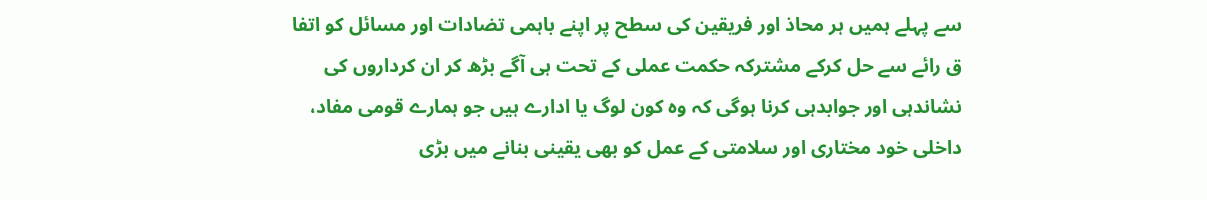سے پہلے ہمیں ہر محاذ اور فریقین کی سطح پر اپنے باہمی تضادات اور مسائل کو اتفا ق رائے سے حل کرکے مشترکہ حکمت عملی کے تحت ہی آگے بڑھ کر ان کرداروں کی نشاندہی اور جوابدہی کرنا ہوگی کہ وہ کون لوگ یا ادارے ہیں جو ہمارے قومی مفاد، داخلی خود مختاری اور سلامتی کے عمل کو بھی یقینی بنانے میں بڑی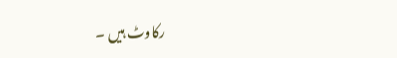رکاوٹ ہیں ۔